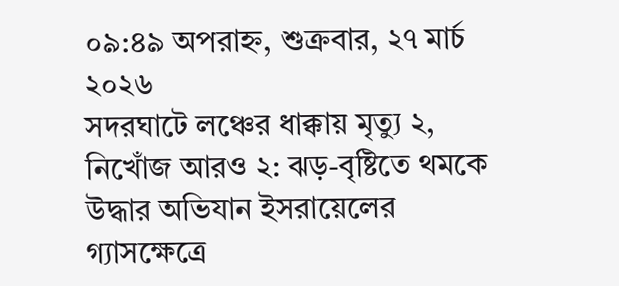০৯:৪৯ অপরাহ্ন, শুক্রবার, ২৭ মার্চ ২০২৬
সদরঘাটে লঞ্চের ধাক্কায় মৃত্যু ২, নিখোঁজ আরও ২: ঝড়-বৃষ্টিতে থমকে উদ্ধার অভিযান ইসরায়েলের গ্যাসক্ষেত্রে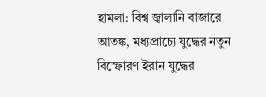হামলা: বিশ্ব জ্বালানি বাজারে আতঙ্ক, মধ্যপ্রাচ্যে যুদ্ধের নতুন বিস্ফোরণ ইরান যুদ্ধের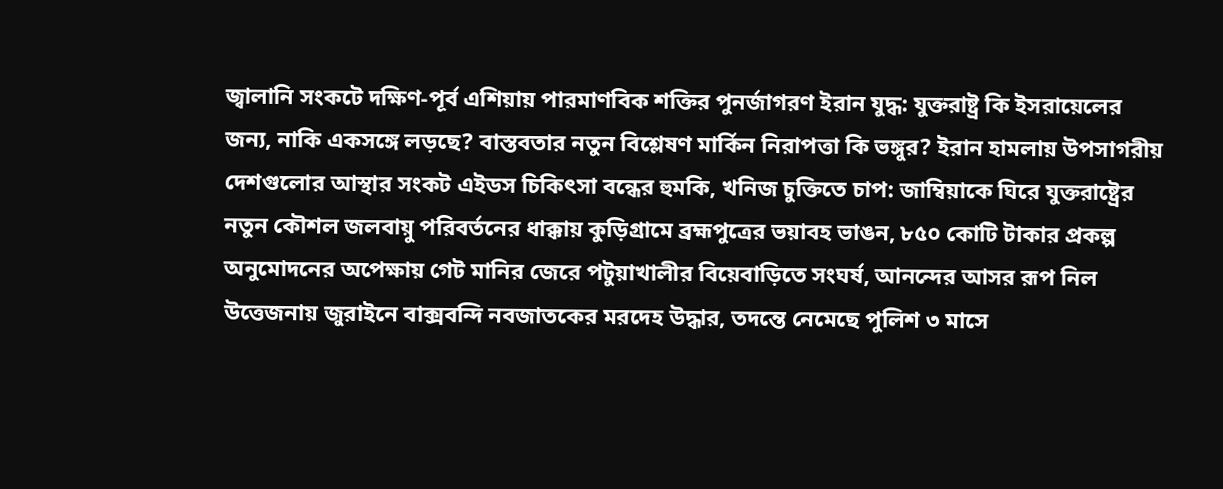জ্বালানি সংকটে দক্ষিণ-পূর্ব এশিয়ায় পারমাণবিক শক্তির পুনর্জাগরণ ইরান যুদ্ধ: যুক্তরাষ্ট্র কি ইসরায়েলের জন্য, নাকি একসঙ্গে লড়ছে? বাস্তবতার নতুন বিশ্লেষণ মার্কিন নিরাপত্তা কি ভঙ্গুর? ইরান হামলায় উপসাগরীয় দেশগুলোর আস্থার সংকট এইডস চিকিৎসা বন্ধের হুমকি, খনিজ চুক্তিতে চাপ: জাম্বিয়াকে ঘিরে যুক্তরাষ্ট্রের নতুন কৌশল জলবায়ু পরিবর্তনের ধাক্কায় কুড়িগ্রামে ব্রহ্মপুত্রের ভয়াবহ ভাঙন, ৮৫০ কোটি টাকার প্রকল্প অনুমোদনের অপেক্ষায় গেট মানির জেরে পটুয়াখালীর বিয়েবাড়িতে সংঘর্ষ, আনন্দের আসর রূপ নিল উত্তেজনায় জুরাইনে বাক্সবন্দি নবজাতকের মরদেহ উদ্ধার, তদন্তে নেমেছে পুলিশ ৩ মাসে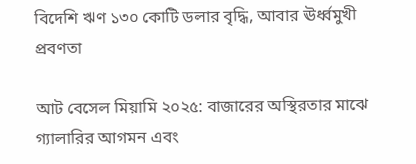বিদেশি ঋণ ১৩০ কোটি ডলার বৃদ্ধি, আবার ঊর্ধ্বমুখী প্রবণতা

আট বেসেল মিয়ামি ২০২৫: বাজারের অস্থিরতার মাঝে গ্যালারির আগমন এবং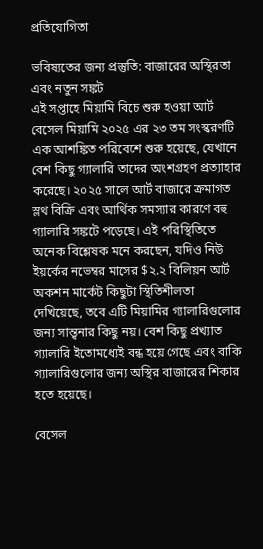প্রতিযোগিতা

ভবিষ্যতের জন্য প্রস্তুতি: বাজারের অস্থিরতা এবং নতুন সঙ্কট
এই সপ্তাহে মিয়ামি বিচে শুরু হওয়া আর্ট বেসেল মিয়ামি ২০২৫ এর ২৩ তম সংস্করণটি এক আশঙ্কিত পরিবেশে শুরু হয়েছে, যেখানে বেশ কিছু গ্যালারি তাদের অংশগ্রহণ প্রত্যাহার করেছে। ২০২৫ সালে আর্ট বাজারে ক্রমাগত স্লথ বিক্রি এবং আর্থিক সমস্যার কারণে বহু গ্যালারি সঙ্কটে পড়েছে। এই পরিস্থিতিতে অনেক বিশ্লেষক মনে করছেন, যদিও নিউ ইয়র্কের নভেম্বর মাসের $২.২ বিলিয়ন আর্ট অকশন মার্কেট কিছুটা স্থিতিশীলতা দেখিয়েছে, তবে এটি মিয়ামির গ্যালারিগুলোর জন্য সান্ত্বনার কিছু নয়। বেশ কিছু প্রখ্যাত গ্যালারি ইতোমধ্যেই বন্ধ হয়ে গেছে এবং বাকি গ্যালারিগুলোর জন্য অস্থির বাজারের শিকার হতে হয়েছে।

বেসেল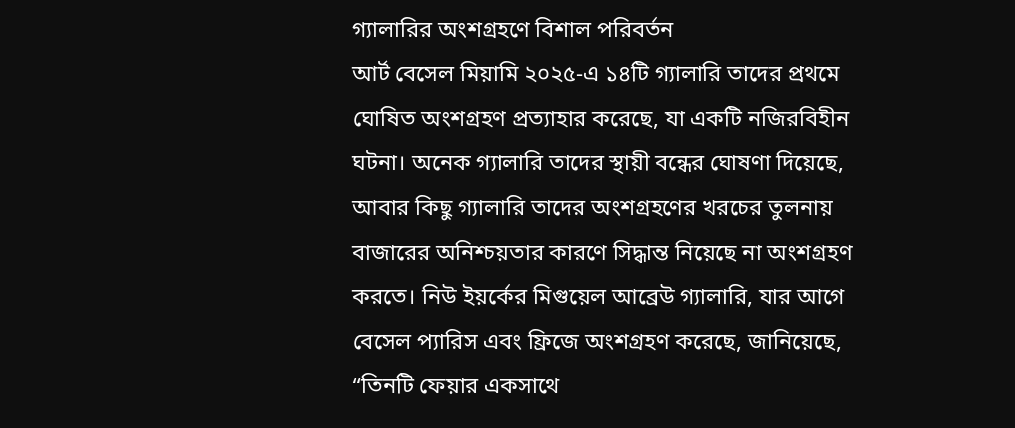গ্যালারির অংশগ্রহণে বিশাল পরিবর্তন
আর্ট বেসেল মিয়ামি ২০২৫-এ ১৪টি গ্যালারি তাদের প্রথমে ঘোষিত অংশগ্রহণ প্রত্যাহার করেছে, যা একটি নজিরবিহীন ঘটনা। অনেক গ্যালারি তাদের স্থায়ী বন্ধের ঘোষণা দিয়েছে, আবার কিছু গ্যালারি তাদের অংশগ্রহণের খরচের তুলনায় বাজারের অনিশ্চয়তার কারণে সিদ্ধান্ত নিয়েছে না অংশগ্রহণ করতে। নিউ ইয়র্কের মিগুয়েল আব্রেউ গ্যালারি, যার আগে বেসেল প্যারিস এবং ফ্রিজে অংশগ্রহণ করেছে, জানিয়েছে, “তিনটি ফেয়ার একসাথে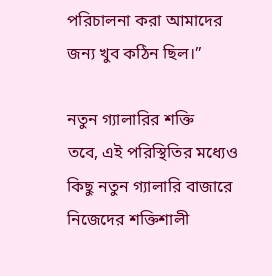পরিচালনা করা আমাদের জন্য খুব কঠিন ছিল।”

নতুন গ্যালারির শক্তি
তবে, এই পরিস্থিতির মধ্যেও কিছু নতুন গ্যালারি বাজারে নিজেদের শক্তিশালী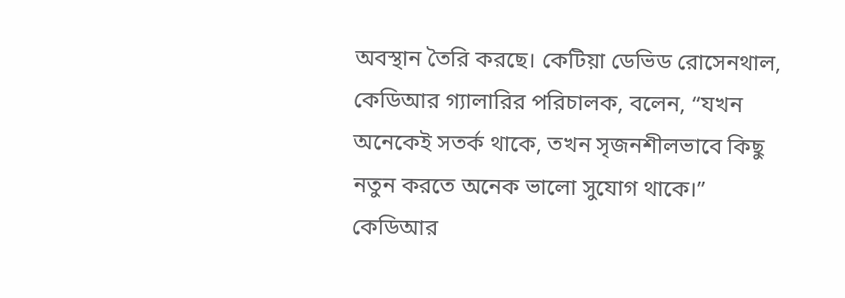অবস্থান তৈরি করছে। কেটিয়া ডেভিড রোসেনথাল, কেডিআর গ্যালারির পরিচালক, বলেন, “যখন অনেকেই সতর্ক থাকে, তখন সৃজনশীলভাবে কিছু নতুন করতে অনেক ভালো সুযোগ থাকে।” কেডিআর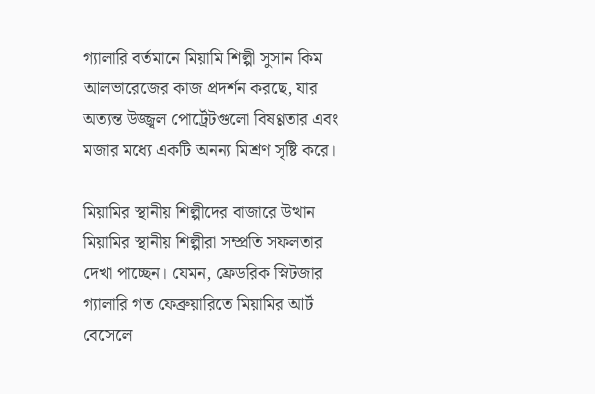গ্যালারি বর্তমানে মিয়ামি শিল্পী সুসান কিম আলভারেজের কাজ প্রদর্শন করছে, যার অত্যন্ত উজ্জ্বল পোর্ট্রেটগুলো বিষণ্ণতার এবং মজার মধ্যে একটি অনন্য মিশ্রণ সৃষ্টি করে।

মিয়ামির স্থানীয় শিল্পীদের বাজারে উত্থান
মিয়ামির স্থানীয় শিল্পীরা সম্প্রতি সফলতার দেখা পাচ্ছেন। যেমন, ফ্রেডরিক স্নিটজার গ্যালারি গত ফেব্রুয়ারিতে মিয়ামির আর্ট বেসেলে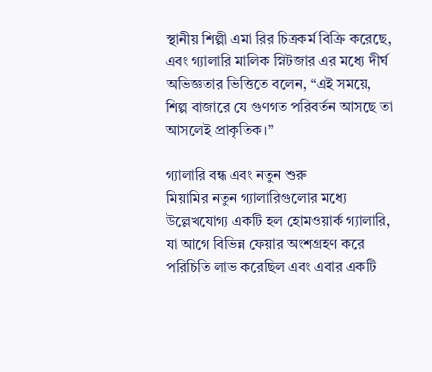স্থানীয় শিল্পী এমা রির চিত্রকর্ম বিক্রি করেছে, এবং গ্যালারি মালিক স্নিটজার এর মধ্যে দীর্ঘ অভিজ্ঞতার ভিত্তিতে বলেন, “এই সময়ে, শিল্প বাজারে যে গুণগত পরিবর্তন আসছে তা আসলেই প্রাকৃতিক।”

গ্যালারি বন্ধ এবং নতুন শুরু
মিয়ামির নতুন গ্যালারিগুলোর মধ্যে উল্লেখযোগ্য একটি হল হোমওয়ার্ক গ্যালারি, যা আগে বিভিন্ন ফেয়ার অংশগ্রহণ করে পরিচিতি লাভ করেছিল এবং এবার একটি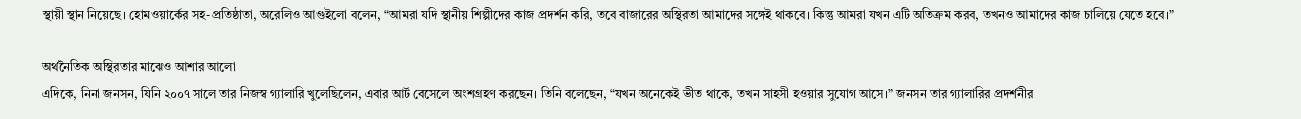স্থায়ী স্থান নিয়েছে। হোমওয়ার্কের সহ-প্রতিষ্ঠাতা, অরেলিও আগুইলো বলেন, “আমরা যদি স্থানীয় শিল্পীদের কাজ প্রদর্শন করি, তবে বাজারের অস্থিরতা আমাদের সঙ্গেই থাকবে। কিন্তু আমরা যখন এটি অতিক্রম করব, তখনও আমাদের কাজ চালিয়ে যেতে হবে।”

অর্থনৈতিক অস্থিরতার মাঝেও আশার আলো
এদিকে, নিনা জনসন, যিনি ২০০৭ সালে তার নিজস্ব গ্যালারি খুলেছিলেন, এবার আর্ট বেসেলে অংশগ্রহণ করছেন। তিনি বলেছেন, “যখন অনেকেই ভীত থাকে, তখন সাহসী হওয়ার সুযোগ আসে।” জনসন তার গ্যালারির প্রদর্শনীর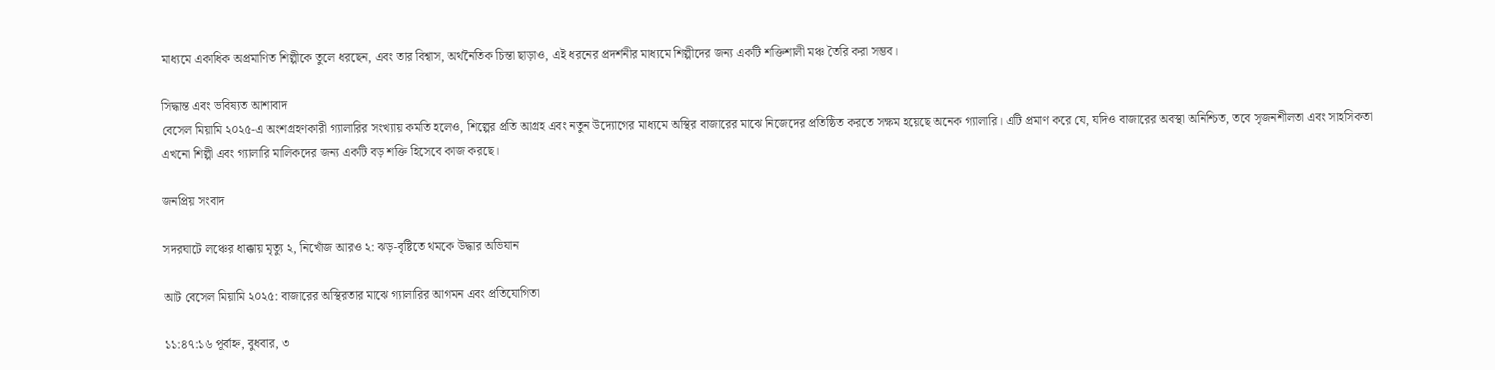মাধ্যমে একাধিক অপ্রমাণিত শিল্পীকে তুলে ধরছেন, এবং তার বিশ্বাস, অর্থনৈতিক চিন্তা ছাড়াও, এই ধরনের প্রদর্শনীর মাধ্যমে শিল্পীদের জন্য একটি শক্তিশালী মঞ্চ তৈরি করা সম্ভব।

সিদ্ধান্ত এবং ভবিষ্যত আশাবাদ
বেসেল মিয়ামি ২০২৫-এ অংশগ্রহণকারী গ্যালারির সংখ্যায় কমতি হলেও, শিল্পের প্রতি আগ্রহ এবং নতুন উদ্যোগের মাধ্যমে অস্থির বাজারের মাঝে নিজেদের প্রতিষ্ঠিত করতে সক্ষম হয়েছে অনেক গ্যালারি। এটি প্রমাণ করে যে, যদিও বাজারের অবস্থা অনিশ্চিত, তবে সৃজনশীলতা এবং সাহসিকতা এখনো শিল্পী এবং গ্যালারি মালিকদের জন্য একটি বড় শক্তি হিসেবে কাজ করছে।

জনপ্রিয় সংবাদ

সদরঘাটে লঞ্চের ধাক্কায় মৃত্যু ২, নিখোঁজ আরও ২: ঝড়-বৃষ্টিতে থমকে উদ্ধার অভিযান

আট বেসেল মিয়ামি ২০২৫: বাজারের অস্থিরতার মাঝে গ্যালারির আগমন এবং প্রতিযোগিতা

১১:৪৭:১৬ পূর্বাহ্ন, বুধবার, ৩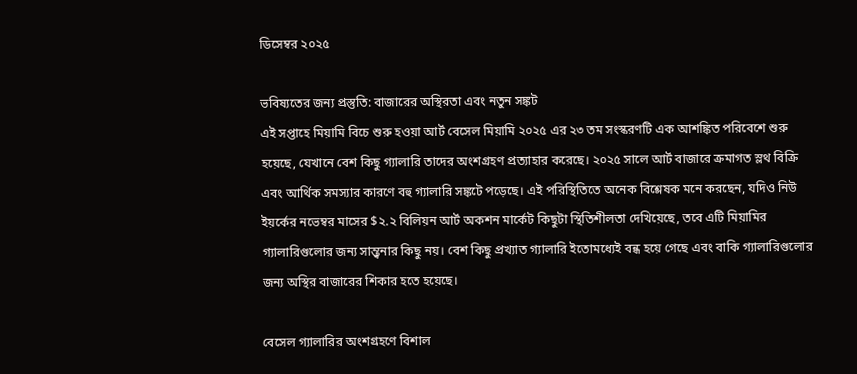ডিসেম্বর ২০২৫

ভবিষ্যতের জন্য প্রস্তুতি: বাজারের অস্থিরতা এবং নতুন সঙ্কট
এই সপ্তাহে মিয়ামি বিচে শুরু হওয়া আর্ট বেসেল মিয়ামি ২০২৫ এর ২৩ তম সংস্করণটি এক আশঙ্কিত পরিবেশে শুরু হয়েছে, যেখানে বেশ কিছু গ্যালারি তাদের অংশগ্রহণ প্রত্যাহার করেছে। ২০২৫ সালে আর্ট বাজারে ক্রমাগত স্লথ বিক্রি এবং আর্থিক সমস্যার কারণে বহু গ্যালারি সঙ্কটে পড়েছে। এই পরিস্থিতিতে অনেক বিশ্লেষক মনে করছেন, যদিও নিউ ইয়র্কের নভেম্বর মাসের $২.২ বিলিয়ন আর্ট অকশন মার্কেট কিছুটা স্থিতিশীলতা দেখিয়েছে, তবে এটি মিয়ামির গ্যালারিগুলোর জন্য সান্ত্বনার কিছু নয়। বেশ কিছু প্রখ্যাত গ্যালারি ইতোমধ্যেই বন্ধ হয়ে গেছে এবং বাকি গ্যালারিগুলোর জন্য অস্থির বাজারের শিকার হতে হয়েছে।

বেসেল গ্যালারির অংশগ্রহণে বিশাল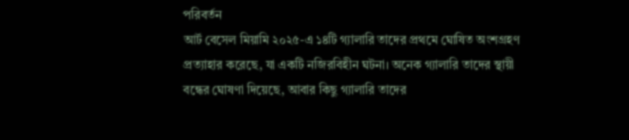পরিবর্তন
আর্ট বেসেল মিয়ামি ২০২৫-এ ১৪টি গ্যালারি তাদের প্রথমে ঘোষিত অংশগ্রহণ প্রত্যাহার করেছে, যা একটি নজিরবিহীন ঘটনা। অনেক গ্যালারি তাদের স্থায়ী বন্ধের ঘোষণা দিয়েছে, আবার কিছু গ্যালারি তাদের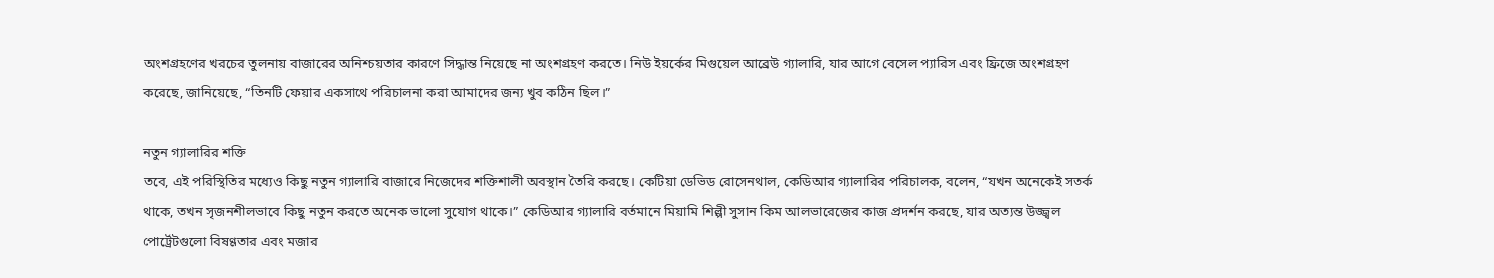অংশগ্রহণের খরচের তুলনায় বাজারের অনিশ্চয়তার কারণে সিদ্ধান্ত নিয়েছে না অংশগ্রহণ করতে। নিউ ইয়র্কের মিগুয়েল আব্রেউ গ্যালারি, যার আগে বেসেল প্যারিস এবং ফ্রিজে অংশগ্রহণ করেছে, জানিয়েছে, “তিনটি ফেয়ার একসাথে পরিচালনা করা আমাদের জন্য খুব কঠিন ছিল।”

নতুন গ্যালারির শক্তি
তবে, এই পরিস্থিতির মধ্যেও কিছু নতুন গ্যালারি বাজারে নিজেদের শক্তিশালী অবস্থান তৈরি করছে। কেটিয়া ডেভিড রোসেনথাল, কেডিআর গ্যালারির পরিচালক, বলেন, “যখন অনেকেই সতর্ক থাকে, তখন সৃজনশীলভাবে কিছু নতুন করতে অনেক ভালো সুযোগ থাকে।” কেডিআর গ্যালারি বর্তমানে মিয়ামি শিল্পী সুসান কিম আলভারেজের কাজ প্রদর্শন করছে, যার অত্যন্ত উজ্জ্বল পোর্ট্রেটগুলো বিষণ্ণতার এবং মজার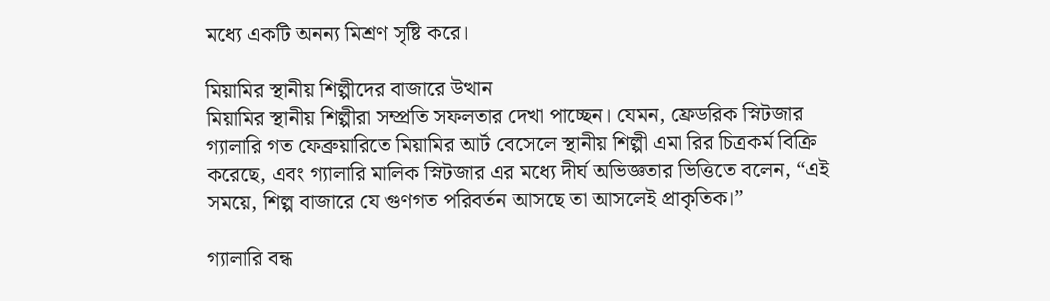মধ্যে একটি অনন্য মিশ্রণ সৃষ্টি করে।

মিয়ামির স্থানীয় শিল্পীদের বাজারে উত্থান
মিয়ামির স্থানীয় শিল্পীরা সম্প্রতি সফলতার দেখা পাচ্ছেন। যেমন, ফ্রেডরিক স্নিটজার গ্যালারি গত ফেব্রুয়ারিতে মিয়ামির আর্ট বেসেলে স্থানীয় শিল্পী এমা রির চিত্রকর্ম বিক্রি করেছে, এবং গ্যালারি মালিক স্নিটজার এর মধ্যে দীর্ঘ অভিজ্ঞতার ভিত্তিতে বলেন, “এই সময়ে, শিল্প বাজারে যে গুণগত পরিবর্তন আসছে তা আসলেই প্রাকৃতিক।”

গ্যালারি বন্ধ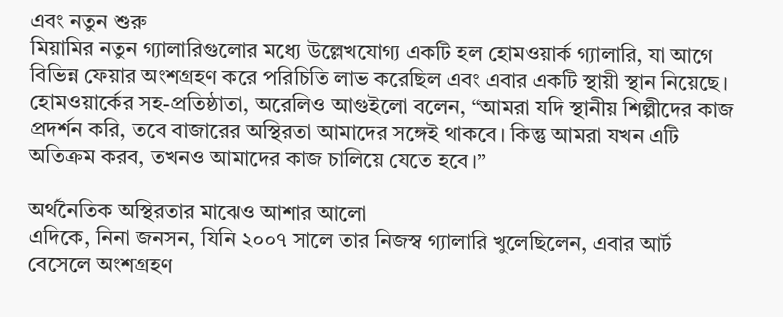এবং নতুন শুরু
মিয়ামির নতুন গ্যালারিগুলোর মধ্যে উল্লেখযোগ্য একটি হল হোমওয়ার্ক গ্যালারি, যা আগে বিভিন্ন ফেয়ার অংশগ্রহণ করে পরিচিতি লাভ করেছিল এবং এবার একটি স্থায়ী স্থান নিয়েছে। হোমওয়ার্কের সহ-প্রতিষ্ঠাতা, অরেলিও আগুইলো বলেন, “আমরা যদি স্থানীয় শিল্পীদের কাজ প্রদর্শন করি, তবে বাজারের অস্থিরতা আমাদের সঙ্গেই থাকবে। কিন্তু আমরা যখন এটি অতিক্রম করব, তখনও আমাদের কাজ চালিয়ে যেতে হবে।”

অর্থনৈতিক অস্থিরতার মাঝেও আশার আলো
এদিকে, নিনা জনসন, যিনি ২০০৭ সালে তার নিজস্ব গ্যালারি খুলেছিলেন, এবার আর্ট বেসেলে অংশগ্রহণ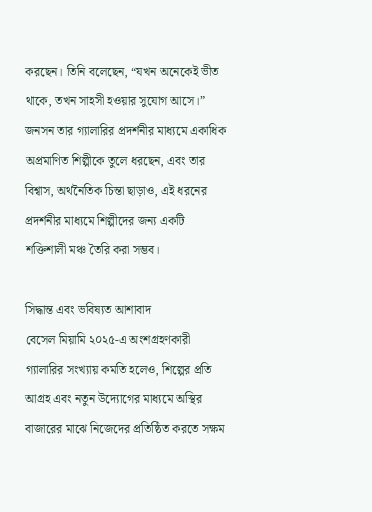করছেন। তিনি বলেছেন, “যখন অনেকেই ভীত থাকে, তখন সাহসী হওয়ার সুযোগ আসে।” জনসন তার গ্যালারির প্রদর্শনীর মাধ্যমে একাধিক অপ্রমাণিত শিল্পীকে তুলে ধরছেন, এবং তার বিশ্বাস, অর্থনৈতিক চিন্তা ছাড়াও, এই ধরনের প্রদর্শনীর মাধ্যমে শিল্পীদের জন্য একটি শক্তিশালী মঞ্চ তৈরি করা সম্ভব।

সিদ্ধান্ত এবং ভবিষ্যত আশাবাদ
বেসেল মিয়ামি ২০২৫-এ অংশগ্রহণকারী গ্যালারির সংখ্যায় কমতি হলেও, শিল্পের প্রতি আগ্রহ এবং নতুন উদ্যোগের মাধ্যমে অস্থির বাজারের মাঝে নিজেদের প্রতিষ্ঠিত করতে সক্ষম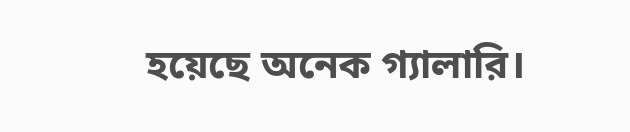হয়েছে অনেক গ্যালারি।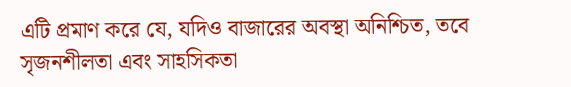এটি প্রমাণ করে যে, যদিও বাজারের অবস্থা অনিশ্চিত, তবে সৃজনশীলতা এবং সাহসিকতা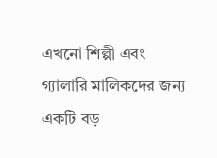এখনো শিল্পী এবং গ্যালারি মালিকদের জন্য একটি বড়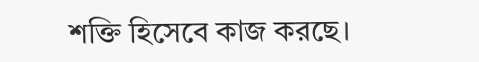শক্তি হিসেবে কাজ করছে।